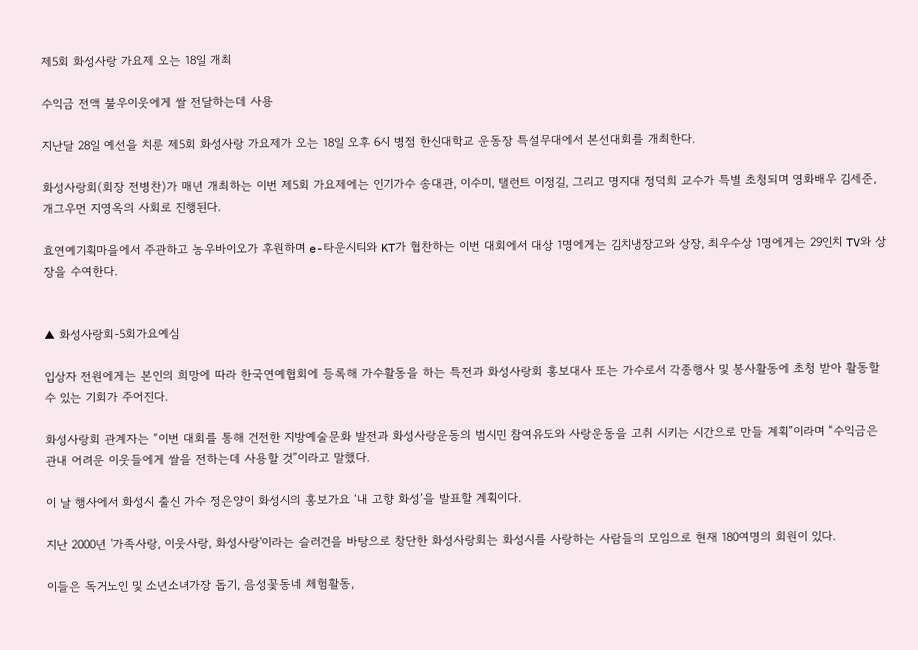제5회 화성사랑 가요제 오는 18일 개최

수익금 전액 불우이웃에게 쌀 전달하는데 사용

지난달 28일 예선을 치룬 제5회 화성사랑 가요제가 오는 18일 오후 6시 병점 한신대학교 운동장 특설무대에서 본선대회를 개최한다.

화성사랑회(회장 전병찬)가 매년 개최하는 이번 제5회 가요제에는 인기가수 송대관, 이수미, 탤런트 이정길, 그리고 명지대 정덕희 교수가 특별 초청되며 영화배우 김세준, 개그우먼 지영옥의 사회로 진행된다.

효연예기획마을에서 주관하고 농우바이오가 후원하며 e-타운시티와 KT가 협찬하는 이번 대회에서 대상 1명에게는 김치냉장고와 상장, 최우수상 1명에게는 29인치 TV와 상장을 수여한다.


▲ 화성사랑회-5회가요예심

입상자 전원에게는 본인의 희망에 따라 한국연예협회에 등록해 가수활동을 하는 특전과 화성사랑회 홍보대사 또는 가수로서 각종행사 및 봉사활동에 초청 받아 활동할 수 있는 기회가 주어진다.

화성사랑회 관계자는 “이번 대회를 통해 건전한 지방예술문화 발전과 화성사랑운동의 범시민 참여유도와 사랑운동을 고취 시키는 시간으로 만들 계획”이라며 “수익금은 관내 어려운 이웃들에게 쌀을 전하는데 사용할 것”이라고 말했다.

이 날 행사에서 화성시 출신 가수 정은양이 화성시의 홍보가요 ‘내 고향 화성’을 발표할 계획이다.

지난 2000년 '가족사랑, 이웃사랑, 화성사랑'이라는 슬러건을 바탕으로 창단한 화성사랑회는 화성시를 사랑하는 사람들의 모임으로 현재 180여명의 회원이 있다.

이들은 독거노인 및 소년소녀가장 돕기, 음성꽃동네 체험활동,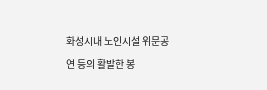화성시내 노인시설 위문공연 등의 활발한 봉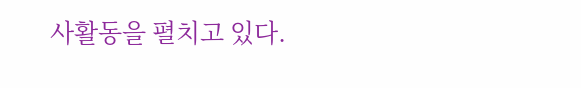사활동을 펼치고 있다.